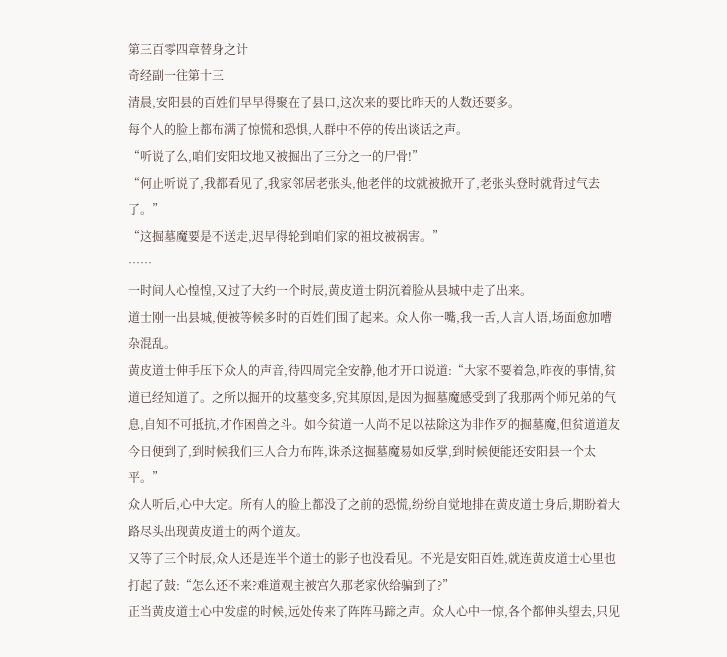第三百零四章替身之计
奇经副一往第十三
清晨,安阳县的百姓们早早得聚在了县口,这次来的要比昨天的人数还要多。
每个人的脸上都布满了惊慌和恐惧,人群中不停的传出谈话之声。
“听说了么,咱们安阳坟地又被掘出了三分之一的尸骨!”
“何止听说了,我都看见了,我家邻居老张头,他老伴的坟就被掀开了,老张头登时就背过气去了。”
“这掘墓魔要是不送走,迟早得轮到咱们家的祖坟被祸害。”
……
一时间人心惶惶,又过了大约一个时辰,黄皮道士阴沉着脸从县城中走了出来。
道士刚一出县城,便被等候多时的百姓们围了起来。众人你一嘴,我一舌,人言人语,场面愈加嘈杂混乱。
黄皮道士伸手压下众人的声音,待四周完全安静,他才开口说道:“大家不要着急,昨夜的事情,贫道已经知道了。之所以掘开的坟墓变多,究其原因,是因为掘墓魔感受到了我那两个师兄弟的气息,自知不可抵抗,才作困兽之斗。如今贫道一人尚不足以祛除这为非作歹的掘墓魔,但贫道道友今日便到了,到时候我们三人合力布阵,诛杀这掘墓魔易如反掌,到时候便能还安阳县一个太平。”
众人听后,心中大定。所有人的脸上都没了之前的恐慌,纷纷自觉地排在黄皮道士身后,期盼着大路尽头出现黄皮道士的两个道友。
又等了三个时辰,众人还是连半个道士的影子也没看见。不光是安阳百姓,就连黄皮道士心里也打起了鼓:“怎么还不来?难道观主被宫久那老家伙给骗到了?”
正当黄皮道士心中发虚的时候,远处传来了阵阵马蹄之声。众人心中一惊,各个都伸头望去,只见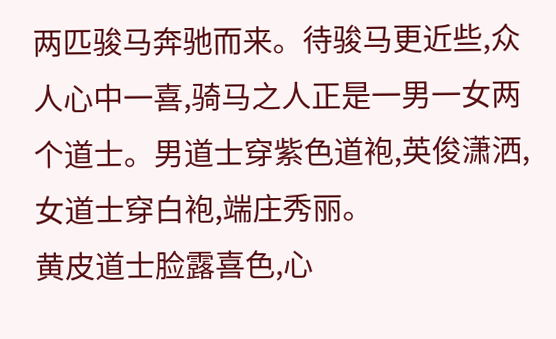两匹骏马奔驰而来。待骏马更近些,众人心中一喜,骑马之人正是一男一女两个道士。男道士穿紫色道袍,英俊潇洒,女道士穿白袍,端庄秀丽。
黄皮道士脸露喜色,心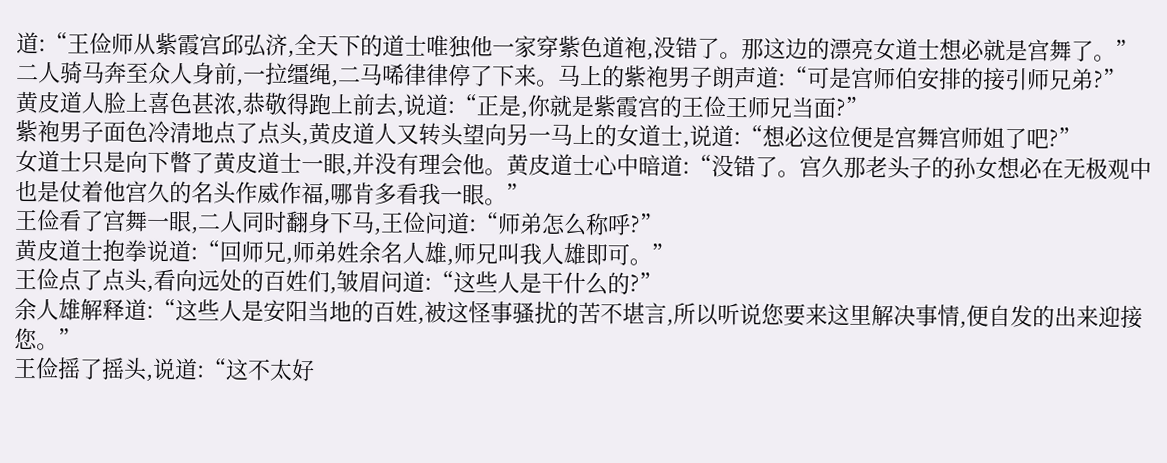道:“王俭师从紫霞宫邱弘济,全天下的道士唯独他一家穿紫色道袍,没错了。那这边的漂亮女道士想必就是宫舞了。”
二人骑马奔至众人身前,一拉缰绳,二马唏律律停了下来。马上的紫袍男子朗声道:“可是宫师伯安排的接引师兄弟?”
黄皮道人脸上喜色甚浓,恭敬得跑上前去,说道:“正是,你就是紫霞宫的王俭王师兄当面?”
紫袍男子面色冷清地点了点头,黄皮道人又转头望向另一马上的女道士,说道:“想必这位便是宫舞宫师姐了吧?”
女道士只是向下瞥了黄皮道士一眼,并没有理会他。黄皮道士心中暗道:“没错了。宫久那老头子的孙女想必在无极观中也是仗着他宫久的名头作威作福,哪肯多看我一眼。”
王俭看了宫舞一眼,二人同时翻身下马,王俭问道:“师弟怎么称呼?”
黄皮道士抱拳说道:“回师兄,师弟姓余名人雄,师兄叫我人雄即可。”
王俭点了点头,看向远处的百姓们,皱眉问道:“这些人是干什么的?”
余人雄解释道:“这些人是安阳当地的百姓,被这怪事骚扰的苦不堪言,所以听说您要来这里解决事情,便自发的出来迎接您。”
王俭摇了摇头,说道:“这不太好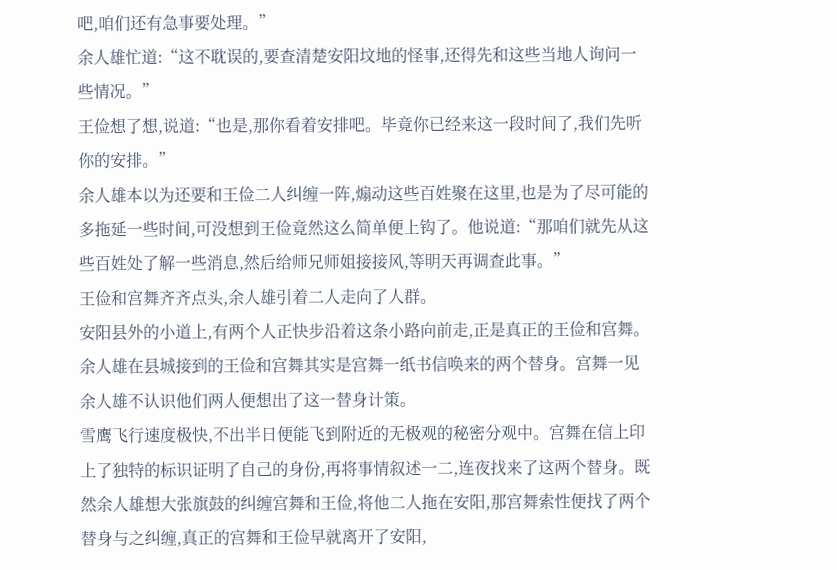吧,咱们还有急事要处理。”
余人雄忙道:“这不耽误的,要查清楚安阳坟地的怪事,还得先和这些当地人询问一些情况。”
王俭想了想,说道:“也是,那你看着安排吧。毕竟你已经来这一段时间了,我们先听你的安排。”
余人雄本以为还要和王俭二人纠缠一阵,煽动这些百姓聚在这里,也是为了尽可能的多拖延一些时间,可没想到王俭竟然这么简单便上钩了。他说道:“那咱们就先从这些百姓处了解一些消息,然后给师兄师姐接接风,等明天再调查此事。”
王俭和宫舞齐齐点头,余人雄引着二人走向了人群。
安阳县外的小道上,有两个人正快步沿着这条小路向前走,正是真正的王俭和宫舞。
余人雄在县城接到的王俭和宫舞其实是宫舞一纸书信唤来的两个替身。宫舞一见余人雄不认识他们两人便想出了这一替身计策。
雪鹰飞行速度极快,不出半日便能飞到附近的无极观的秘密分观中。宫舞在信上印上了独特的标识证明了自己的身份,再将事情叙述一二,连夜找来了这两个替身。既然余人雄想大张旗鼓的纠缠宫舞和王俭,将他二人拖在安阳,那宫舞索性便找了两个替身与之纠缠,真正的宫舞和王俭早就离开了安阳,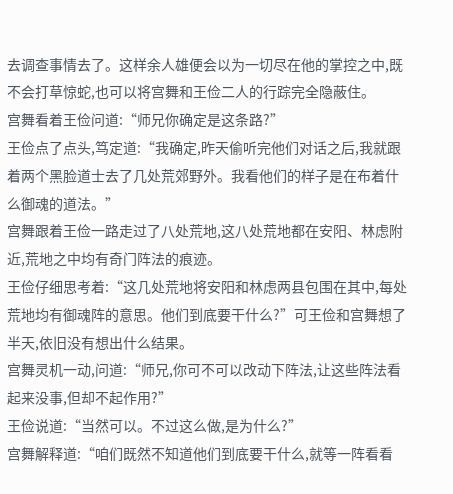去调查事情去了。这样余人雄便会以为一切尽在他的掌控之中,既不会打草惊蛇,也可以将宫舞和王俭二人的行踪完全隐蔽住。
宫舞看着王俭问道:“师兄你确定是这条路?”
王俭点了点头,笃定道:“我确定,昨天偷听完他们对话之后,我就跟着两个黑脸道士去了几处荒郊野外。我看他们的样子是在布着什么御魂的道法。”
宫舞跟着王俭一路走过了八处荒地,这八处荒地都在安阳、林虑附近,荒地之中均有奇门阵法的痕迹。
王俭仔细思考着:“这几处荒地将安阳和林虑两县包围在其中,每处荒地均有御魂阵的意思。他们到底要干什么?”可王俭和宫舞想了半天,依旧没有想出什么结果。
宫舞灵机一动,问道:“师兄,你可不可以改动下阵法,让这些阵法看起来没事,但却不起作用?”
王俭说道:“当然可以。不过这么做,是为什么?”
宫舞解释道:“咱们既然不知道他们到底要干什么,就等一阵看看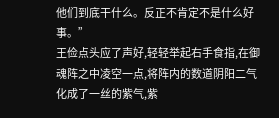他们到底干什么。反正不肯定不是什么好事。”
王俭点头应了声好,轻轻举起右手食指,在御魂阵之中凌空一点,将阵内的数道阴阳二气化成了一丝的紫气,紫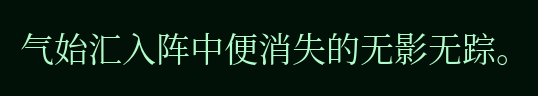气始汇入阵中便消失的无影无踪。